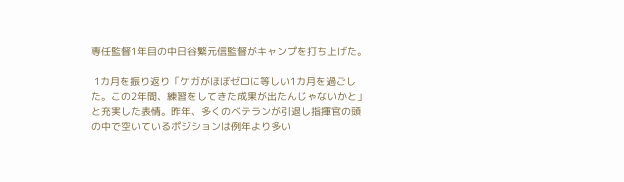専任監督1年目の中日谷繁元信監督がキャンプを打ち上げた。

 1カ月を振り返り「ケガがほぼゼロに等しい1カ月を過ごした。この2年間、練習をしてきた成果が出たんじゃないかと」と充実した表情。昨年、多くのベテランが引退し指揮官の頭の中で空いているポジションは例年より多い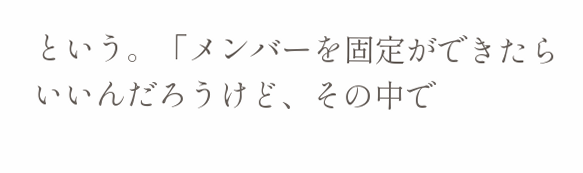という。「メンバーを固定ができたらいいんだろうけど、その中で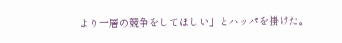より一層の競争をしてほしい」とハッパを掛けた。